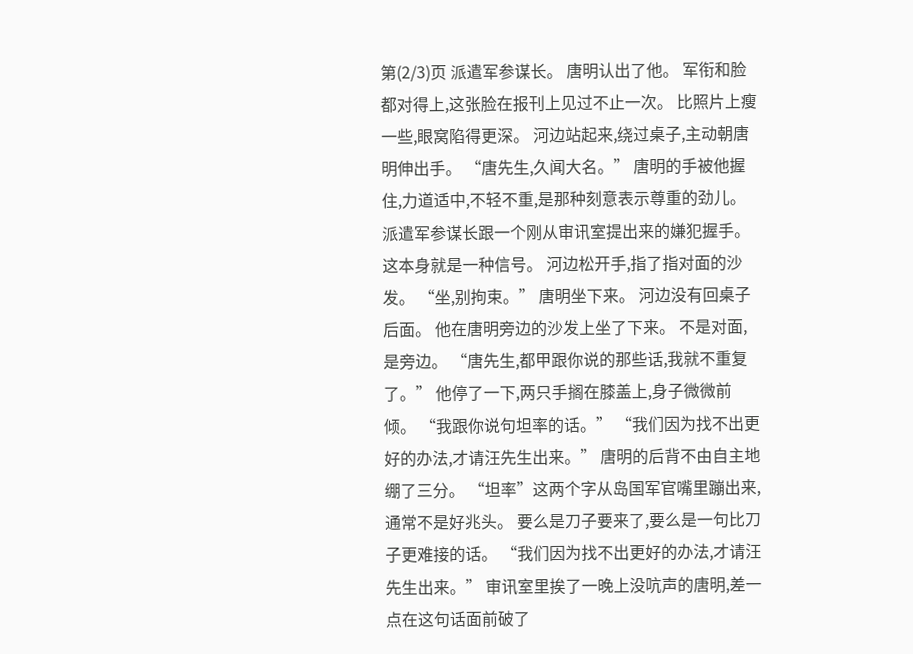第(2/3)页 派遣军参谋长。 唐明认出了他。 军衔和脸都对得上,这张脸在报刊上见过不止一次。 比照片上瘦一些,眼窝陷得更深。 河边站起来,绕过桌子,主动朝唐明伸出手。 “唐先生,久闻大名。” 唐明的手被他握住,力道适中,不轻不重,是那种刻意表示尊重的劲儿。 派遣军参谋长跟一个刚从审讯室提出来的嫌犯握手。 这本身就是一种信号。 河边松开手,指了指对面的沙发。 “坐,别拘束。” 唐明坐下来。 河边没有回桌子后面。 他在唐明旁边的沙发上坐了下来。 不是对面,是旁边。 “唐先生,都甲跟你说的那些话,我就不重复了。” 他停了一下,两只手搁在膝盖上,身子微微前倾。 “我跟你说句坦率的话。” “我们因为找不出更好的办法,才请汪先生出来。” 唐明的后背不由自主地绷了三分。 “坦率”这两个字从岛国军官嘴里蹦出来,通常不是好兆头。 要么是刀子要来了,要么是一句比刀子更难接的话。 “我们因为找不出更好的办法,才请汪先生出来。” 审讯室里挨了一晚上没吭声的唐明,差一点在这句话面前破了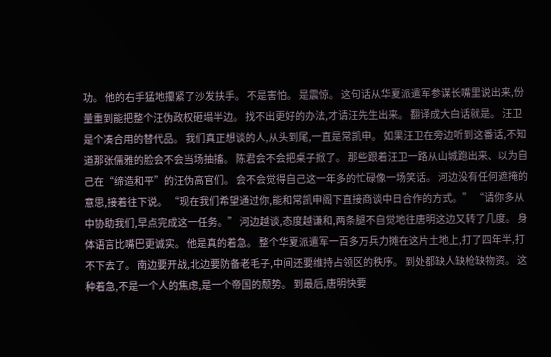功。 他的右手猛地攥紧了沙发扶手。 不是害怕。 是震惊。 这句话从华夏派遣军参谋长嘴里说出来,份量重到能把整个汪伪政权砸塌半边。 找不出更好的办法,才请汪先生出来。 翻译成大白话就是。 汪卫是个凑合用的替代品。 我们真正想谈的人,从头到尾,一直是常凯申。 如果汪卫在旁边听到这番话,不知道那张儒雅的脸会不会当场抽搐。 陈君会不会把桌子掀了。 那些跟着汪卫一路从山城跑出来、以为自己在“缔造和平”的汪伪高官们。 会不会觉得自己这一年多的忙碌像一场笑话。 河边没有任何遮掩的意思,接着往下说。 “现在我们希望通过你,能和常凯申阁下直接商谈中日合作的方式。” “请你多从中协助我们,早点完成这一任务。” 河边越谈,态度越谦和,两条腿不自觉地往唐明这边又转了几度。 身体语言比嘴巴更诚实。 他是真的着急。 整个华夏派遣军一百多万兵力摊在这片土地上,打了四年半,打不下去了。 南边要开战,北边要防备老毛子,中间还要维持占领区的秩序。 到处都缺人缺枪缺物资。 这种着急,不是一个人的焦虑,是一个帝国的颓势。 到最后,唐明快要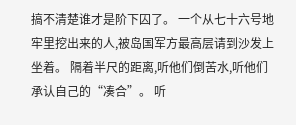搞不清楚谁才是阶下囚了。 一个从七十六号地牢里挖出来的人,被岛国军方最高层请到沙发上坐着。 隔着半尺的距离,听他们倒苦水,听他们承认自己的“凑合”。 听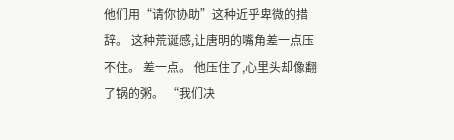他们用“请你协助”这种近乎卑微的措辞。 这种荒诞感,让唐明的嘴角差一点压不住。 差一点。 他压住了,心里头却像翻了锅的粥。 “我们决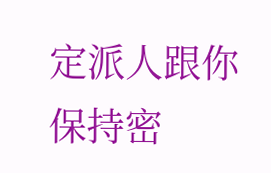定派人跟你保持密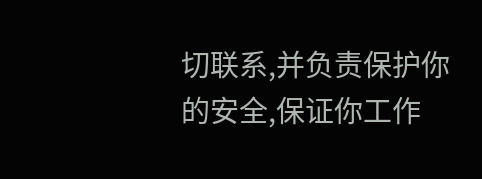切联系,并负责保护你的安全,保证你工作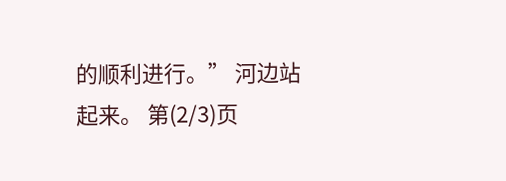的顺利进行。” 河边站起来。 第(2/3)页